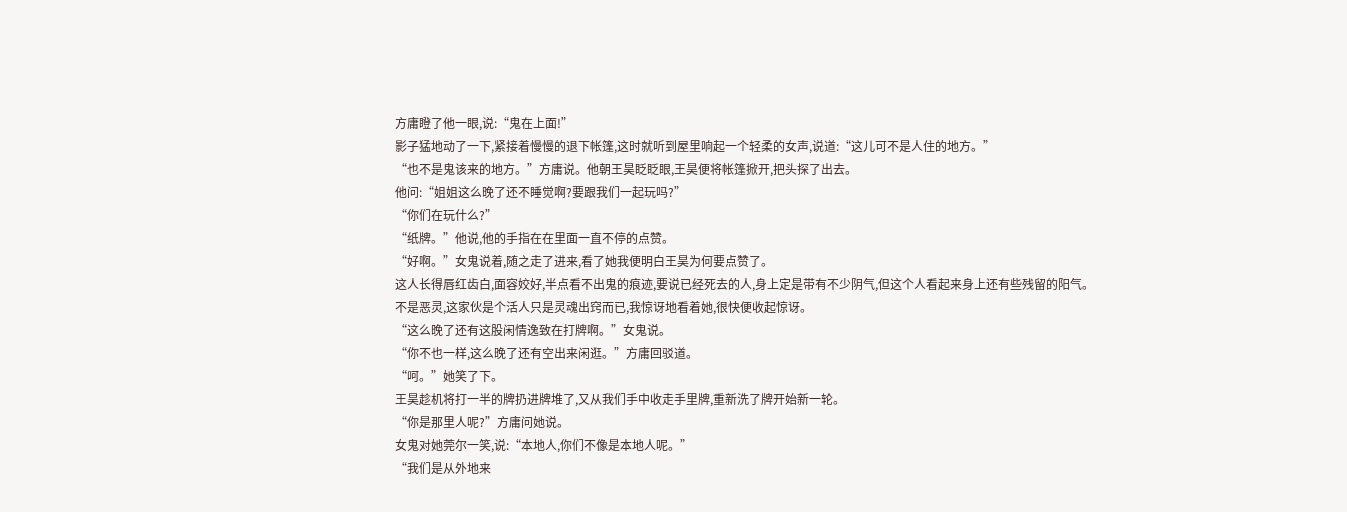方庸瞪了他一眼,说:“鬼在上面!”
影子猛地动了一下,紧接着慢慢的退下帐篷,这时就听到屋里响起一个轻柔的女声,说道:“这儿可不是人住的地方。”
“也不是鬼该来的地方。”方庸说。他朝王昊眨眨眼,王昊便将帐篷掀开,把头探了出去。
他问:“姐姐这么晚了还不睡觉啊?要跟我们一起玩吗?”
“你们在玩什么?”
“纸牌。”他说,他的手指在在里面一直不停的点赞。
“好啊。”女鬼说着,随之走了进来,看了她我便明白王昊为何要点赞了。
这人长得唇红齿白,面容姣好,半点看不出鬼的痕迹,要说已经死去的人,身上定是带有不少阴气,但这个人看起来身上还有些残留的阳气。
不是恶灵,这家伙是个活人只是灵魂出窍而已,我惊讶地看着她,很快便收起惊讶。
“这么晚了还有这股闲情逸致在打牌啊。”女鬼说。
“你不也一样,这么晚了还有空出来闲逛。”方庸回驳道。
“呵。”她笑了下。
王昊趁机将打一半的牌扔进牌堆了,又从我们手中收走手里牌,重新洗了牌开始新一轮。
“你是那里人呢?”方庸问她说。
女鬼对她莞尔一笑,说:“本地人,你们不像是本地人呢。”
“我们是从外地来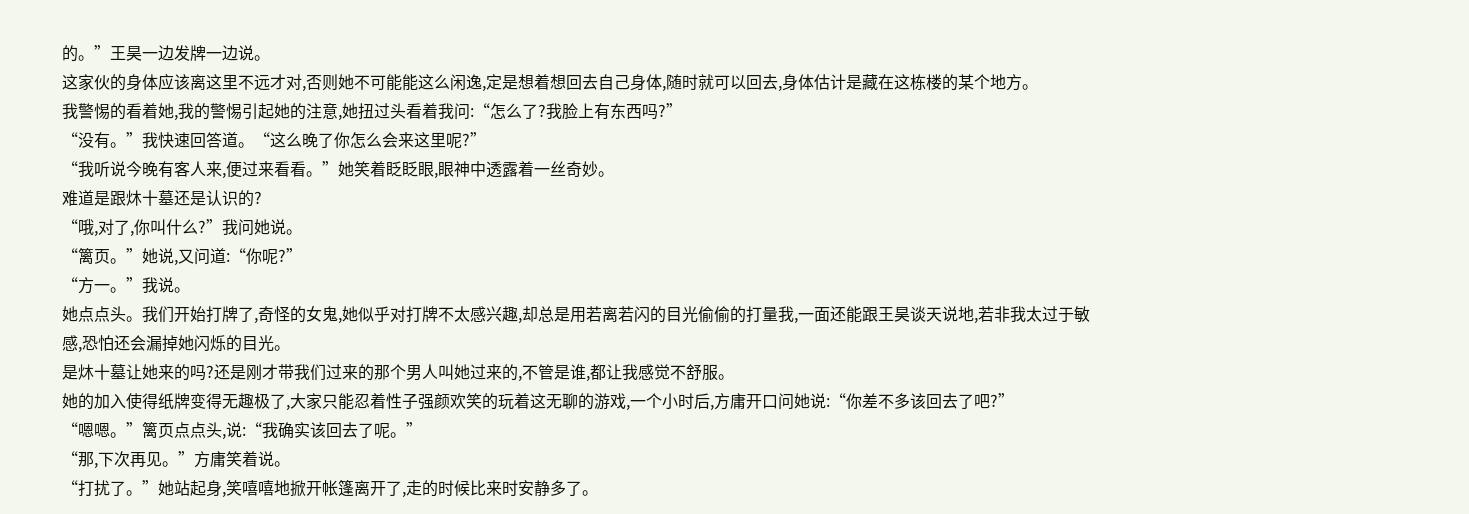的。”王昊一边发牌一边说。
这家伙的身体应该离这里不远才对,否则她不可能能这么闲逸,定是想着想回去自己身体,随时就可以回去,身体估计是藏在这栋楼的某个地方。
我警惕的看着她,我的警惕引起她的注意,她扭过头看着我问:“怎么了?我脸上有东西吗?”
“没有。”我快速回答道。“这么晚了你怎么会来这里呢?”
“我听说今晚有客人来,便过来看看。”她笑着眨眨眼,眼神中透露着一丝奇妙。
难道是跟炑十墓还是认识的?
“哦,对了,你叫什么?”我问她说。
“篱页。”她说,又问道:“你呢?”
“方一。”我说。
她点点头。我们开始打牌了,奇怪的女鬼,她似乎对打牌不太感兴趣,却总是用若离若闪的目光偷偷的打量我,一面还能跟王昊谈天说地,若非我太过于敏感,恐怕还会漏掉她闪烁的目光。
是炑十墓让她来的吗?还是刚才带我们过来的那个男人叫她过来的,不管是谁,都让我感觉不舒服。
她的加入使得纸牌变得无趣极了,大家只能忍着性子强颜欢笑的玩着这无聊的游戏,一个小时后,方庸开口问她说:“你差不多该回去了吧?”
“嗯嗯。”篱页点点头,说:“我确实该回去了呢。”
“那,下次再见。”方庸笑着说。
“打扰了。”她站起身,笑嘻嘻地掀开帐篷离开了,走的时候比来时安静多了。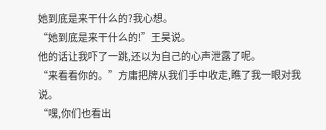她到底是来干什么的?我心想。
“她到底是来干什么的!”王昊说。
他的话让我吓了一跳,还以为自己的心声泄露了呢。
“来看看你的。”方庸把牌从我们手中收走,瞧了我一眼对我说。
“嘿,你们也看出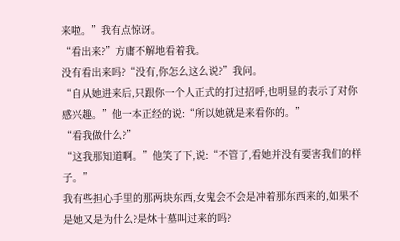来啦。”我有点惊讶。
“看出来?”方庸不解地看着我。
没有看出来吗?“没有,你怎么这么说?”我问。
“自从她进来后,只跟你一个人正式的打过招呼,也明显的表示了对你感兴趣。”他一本正经的说:“所以她就是来看你的。”
“看我做什么?”
“这我那知道啊。”他笑了下,说:“不管了,看她并没有要害我们的样子。”
我有些担心手里的那两块东西,女鬼会不会是冲着那东西来的,如果不是她又是为什么?是炑十墓叫过来的吗?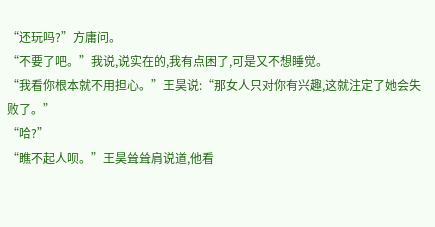“还玩吗?”方庸问。
“不要了吧。”我说,说实在的,我有点困了,可是又不想睡觉。
“我看你根本就不用担心。”王昊说:“那女人只对你有兴趣,这就注定了她会失败了。”
“哈?”
“瞧不起人呗。”王昊耸耸肩说道,他看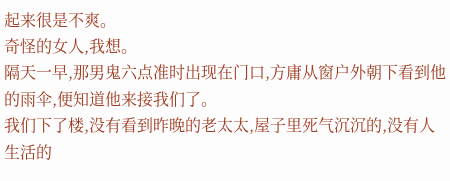起来很是不爽。
奇怪的女人,我想。
隔天一早,那男鬼六点准时出现在门口,方庸从窗户外朝下看到他的雨伞,便知道他来接我们了。
我们下了楼,没有看到昨晚的老太太,屋子里死气沉沉的,没有人生活的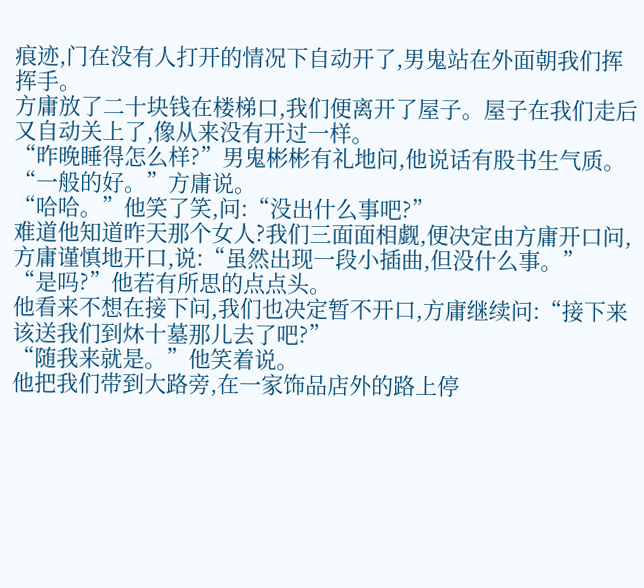痕迹,门在没有人打开的情况下自动开了,男鬼站在外面朝我们挥挥手。
方庸放了二十块钱在楼梯口,我们便离开了屋子。屋子在我们走后又自动关上了,像从来没有开过一样。
“昨晚睡得怎么样?”男鬼彬彬有礼地问,他说话有股书生气质。
“一般的好。”方庸说。
“哈哈。”他笑了笑,问:“没出什么事吧?”
难道他知道昨天那个女人?我们三面面相觑,便决定由方庸开口问,方庸谨慎地开口,说:“虽然出现一段小插曲,但没什么事。”
“是吗?”他若有所思的点点头。
他看来不想在接下问,我们也决定暂不开口,方庸继续问:“接下来该送我们到炑十墓那儿去了吧?”
“随我来就是。”他笑着说。
他把我们带到大路旁,在一家饰品店外的路上停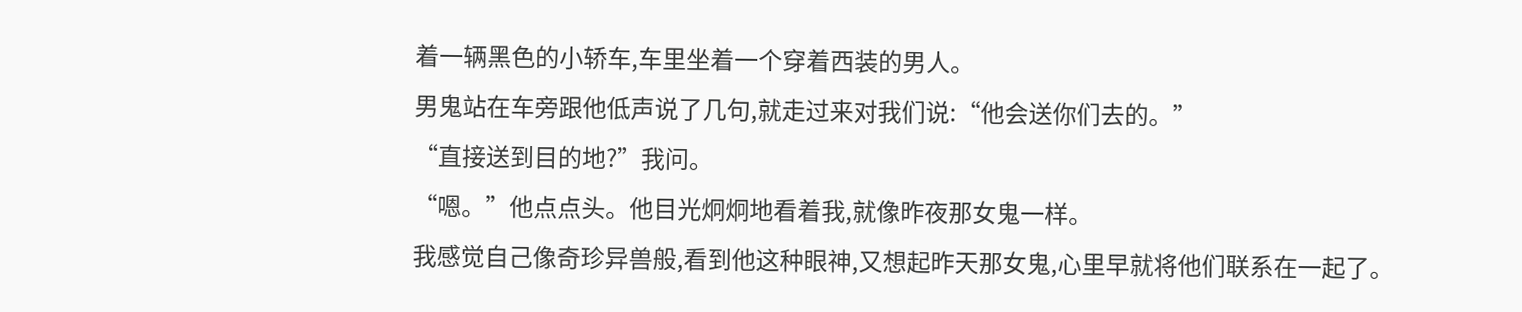着一辆黑色的小轿车,车里坐着一个穿着西装的男人。
男鬼站在车旁跟他低声说了几句,就走过来对我们说:“他会送你们去的。”
“直接送到目的地?”我问。
“嗯。”他点点头。他目光炯炯地看着我,就像昨夜那女鬼一样。
我感觉自己像奇珍异兽般,看到他这种眼神,又想起昨天那女鬼,心里早就将他们联系在一起了。